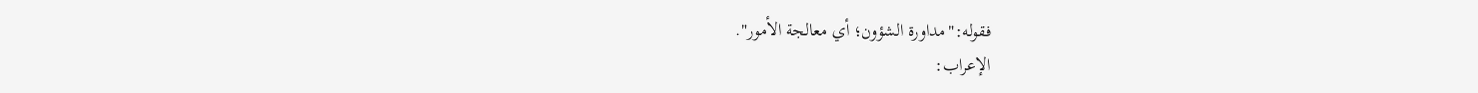فقوله:"مداورة الشؤون؛ أي معالجة الأمور".
الإعراب: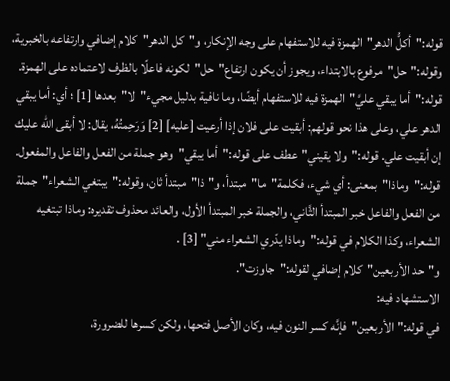قوله:"أكلُّ الدهر"الهمزة فيه للاستفهام على وجه الإنكار، و"كل الدهر"كلام إضافي وارتفاعه بالخبرية، وقوله:"حل"مرفوع بالابتداء، ويجوز أن يكون ارتفاع"حل"لكونه فاعلًا بالظرف لاعتماده على الهمزة.
قوله:"أما يبقي عليَّ"الهمزة فيه للاستفهام أيضًا، وما نافية بدليل مجيء"لا"بعدها [1] ؛ أي: أما يبقي الدهر علي، وعلى هذا نحو قولهم: أبقيت على فلان إذا أرعيت [عليه] [2] وَرَحِمتُهُ، يقال: لا أبقى الله عليك إن أبقيت علي. قوله:"ولا يقيني"عطف على قوله:"أما يبقي"وهو جملة من الفعل والفاعل والمفعول.
قوله:"وماذا"بمعنى: أي شيء، فكلمة"ما"مبتدأ، و"ذا"مبتدأ ثان، وقوله:"يبتغي الشعراء"جملة من الفعل والفاعل خبر المبتدأ الثَّاني، والجملة خبر المبتدأ الأول، والعائد محذوف تقديره: وماذا تبتغيه الشعراء، وكذا الكلام في قوله:"وماذا يدّري الشعراء مني" [3] .
و"حد الأربعين"كلام إضافي لقوله:"جاوزت".
الاستشهاد فيه:
في قوله:"الأربعين"فإنَّه كسر النون فيه، وكان الأصل فتحها، ولكن كسرها للضرورة،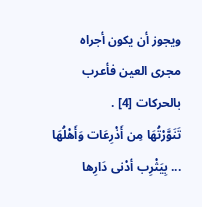ويجوز أن يكون أجراه مجرى العين فأعرب بالحركات [4] .
تَنَوَّرْتُهَا مِن أَذْرِعَات وَأَهْلُهَا ... بِيَثْرِب أدْنى دَارِها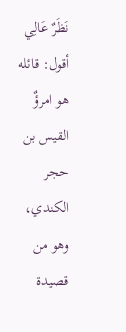نَظَرٌ عَالِي
أقول: قائله هو امرؤٌ القيس بن حجر الكندي، وهو من قصيدة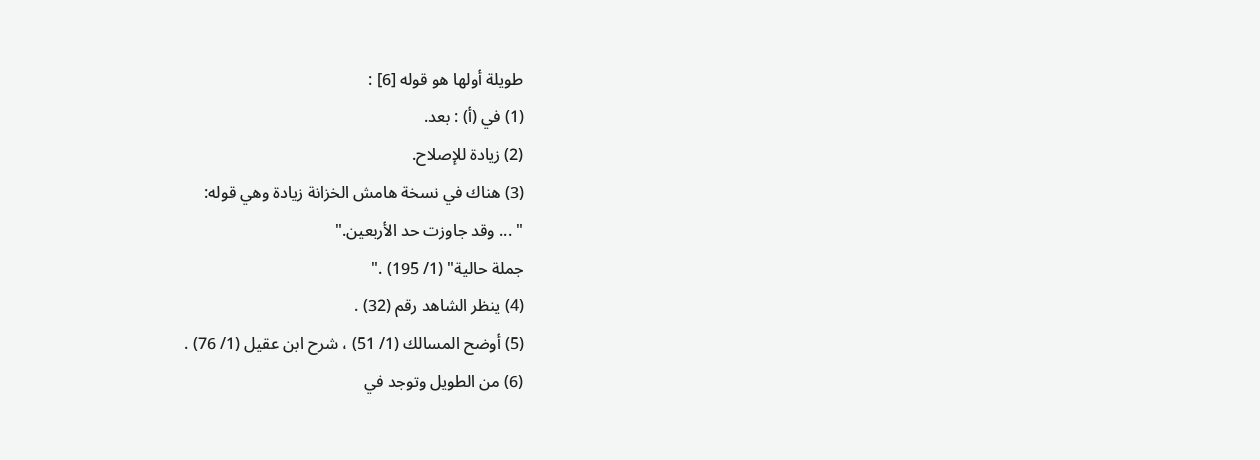طويلة أولها هو قوله [6] :
(1) في (أ) : بعد.
(2) زيادة للإصلاح.
(3) هناك في نسخة هامش الخزانة زيادة وهي قوله:
" ... وقد جاوزت حد الأربعين."
جملة حالية" (1/ 195) ."
(4) ينظر الشاهد رقم (32) .
(5) أوضح المسالك (1/ 51) ، شرح ابن عقيل (1/ 76) .
(6) من الطويل وتوجد في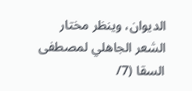الديوان، وينظر مختار الشعر الجاهلي لمصطفى السقا (7/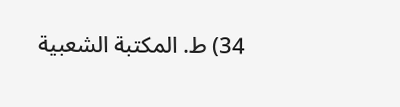34) ط. المكتبة الشعبية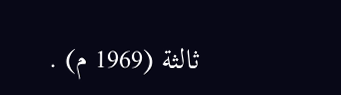ثالثة (1969 م) .